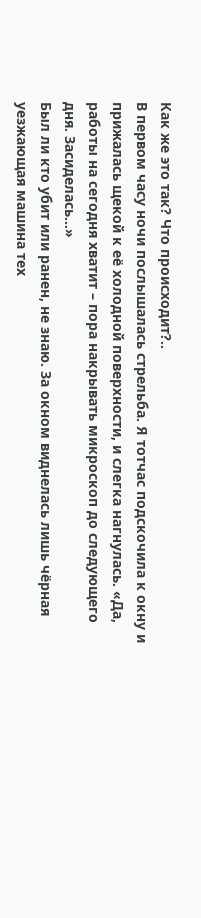Как же это так? Что происходит?..
В первом часу ночи послышалась стрельба. Я тотчас подскочила к окну и прижалась щекой к её холодной поверхности, и слегка нагнулась. «Да, работы на сегодня хватит – пора накрывать микроскоп до следующего дня. Засиделась…»
Был ли кто убит или ранен, не знаю. За окном виднелась лишь чёрная уезжающая машина тех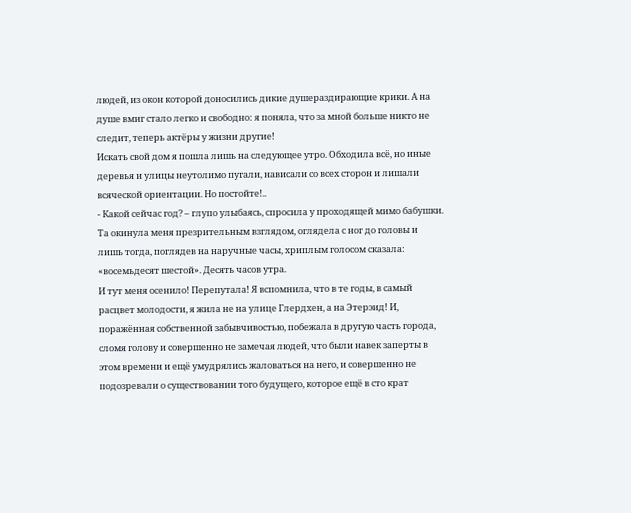людей, из окон которой доносились дикие душераздирающие крики. А на душе вмиг стало легко и свободно: я поняла, что за мной больше никто не следит, теперь актёры у жизни другие!
Искать свой дом я пошла лишь на следующее утро. Обходила всё, но иные деревья и улицы неутолимо пугали, нависали со всех сторон и лишали всяческой ориентации. Но постойте!..
- Какой сейчас год? – глупо улыбаясь, спросила у проходящей мимо бабушки.
Та окинула меня презрительным взглядом, оглядела с ног до головы и лишь тогда, поглядев на наручные часы, хриплым голосом сказала: «восемьдесят шестой». Десять часов утра.
И тут меня осенило! Перепутала! Я вспомнила, что в те годы, в самый расцвет молодости, я жила не на улице Глердхен, а на Этерэид! И, поражённая собственной забывчивостью, побежала в другую часть города, сломя голову и совершенно не замечая людей, что были навек заперты в этом времени и ещё умудрялись жаловаться на него, и совершенно не подозревали о существовании того будущего, которое ещё в сто крат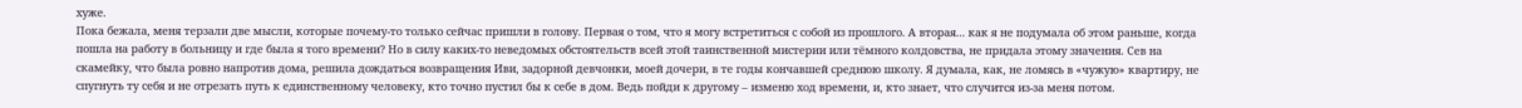хуже.
Пока бежала, меня терзали две мысли, которые почему-то только сейчас пришли в голову. Первая о том, что я могу встретиться с собой из прошлого. А вторая... как я не подумала об этом раньше, когда пошла на работу в больницу и где была я того времени? Но в силу каких-то неведомых обстоятельств всей этой таинственной мистерии или тёмного колдовства, не придала этому значения. Сев на скамейку, что была ровно напротив дома, решила дождаться возвращения Иви, задорной девчонки, моей дочери, в те годы кончавшей среднюю школу. Я думала, как, не ломясь в «чужую» квартиру, не спугнуть ту себя и не отрезать путь к единственному человеку, кто точно пустил бы к себе в дом. Ведь пойди к другому – изменю ход времени, и, кто знает, что случится из-за меня потом.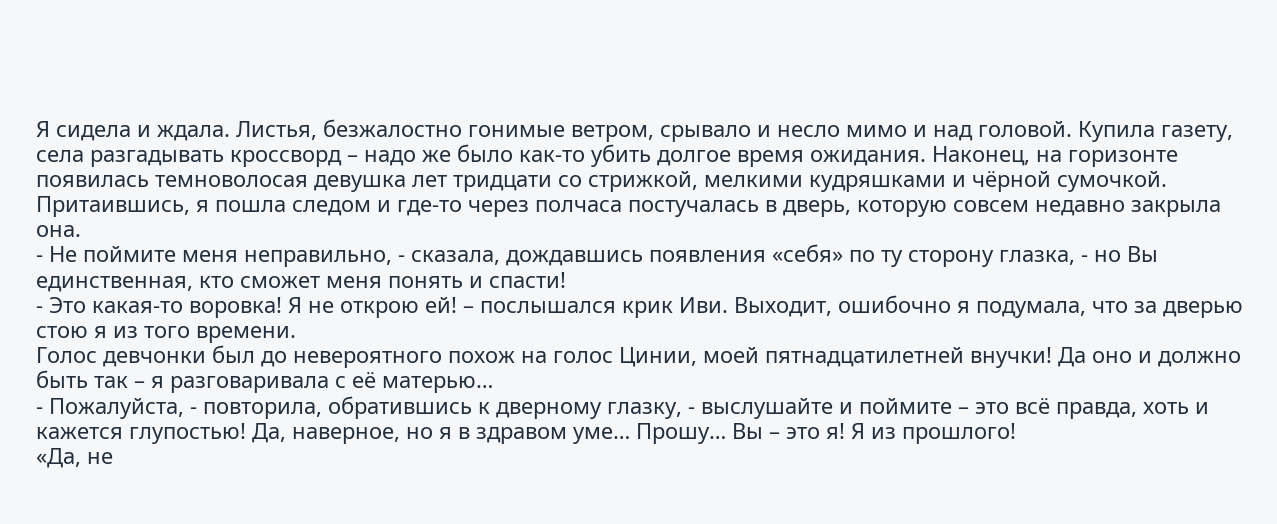Я сидела и ждала. Листья, безжалостно гонимые ветром, срывало и несло мимо и над головой. Купила газету, села разгадывать кроссворд – надо же было как-то убить долгое время ожидания. Наконец, на горизонте появилась темноволосая девушка лет тридцати со стрижкой, мелкими кудряшками и чёрной сумочкой. Притаившись, я пошла следом и где-то через полчаса постучалась в дверь, которую совсем недавно закрыла она.
- Не поймите меня неправильно, - сказала, дождавшись появления «себя» по ту сторону глазка, - но Вы единственная, кто сможет меня понять и спасти!
- Это какая-то воровка! Я не открою ей! – послышался крик Иви. Выходит, ошибочно я подумала, что за дверью стою я из того времени.
Голос девчонки был до невероятного похож на голос Цинии, моей пятнадцатилетней внучки! Да оно и должно быть так – я разговаривала с её матерью…
- Пожалуйста, - повторила, обратившись к дверному глазку, - выслушайте и поймите – это всё правда, хоть и кажется глупостью! Да, наверное, но я в здравом уме… Прошу… Вы – это я! Я из прошлого!
«Да, не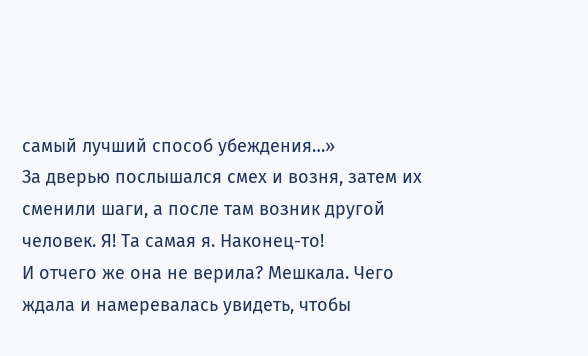самый лучший способ убеждения…»
За дверью послышался смех и возня, затем их сменили шаги, а после там возник другой человек. Я! Та самая я. Наконец-то!
И отчего же она не верила? Мешкала. Чего ждала и намеревалась увидеть, чтобы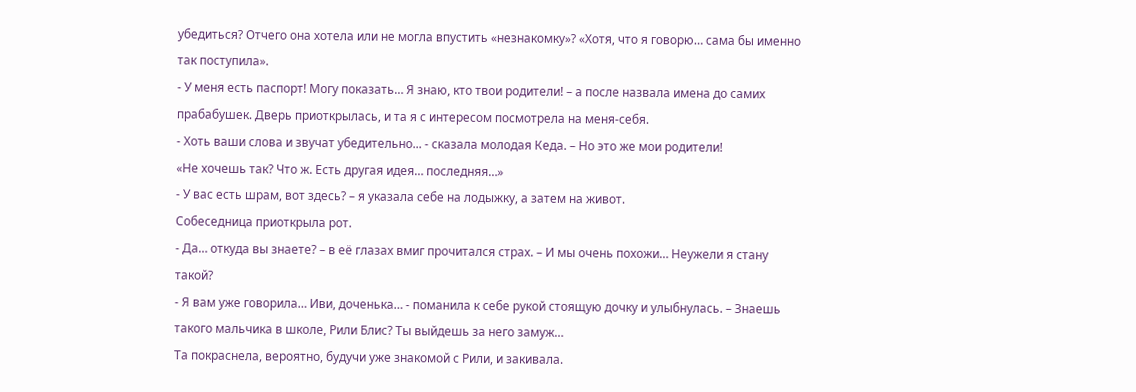убедиться? Отчего она хотела или не могла впустить «незнакомку»? «Хотя, что я говорю… сама бы именно так поступила».
- У меня есть паспорт! Могу показать… Я знаю, кто твои родители! – а после назвала имена до самих прабабушек. Дверь приоткрылась, и та я с интересом посмотрела на меня-себя.
- Хоть ваши слова и звучат убедительно... - сказала молодая Кеда. – Но это же мои родители!
«Не хочешь так? Что ж. Есть другая идея… последняя…»
- У вас есть шрам, вот здесь? – я указала себе на лодыжку, а затем на живот.
Собеседница приоткрыла рот.
- Да… откуда вы знаете? – в её глазах вмиг прочитался страх. – И мы очень похожи… Неужели я стану такой?
- Я вам уже говорила… Иви, доченька… - поманила к себе рукой стоящую дочку и улыбнулась. – Знаешь такого мальчика в школе, Рили Блис? Ты выйдешь за него замуж…
Та покраснела, вероятно, будучи уже знакомой с Рили, и закивала.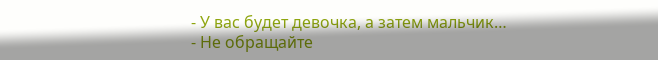- У вас будет девочка, а затем мальчик…
- Не обращайте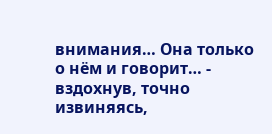внимания… Она только о нём и говорит… - вздохнув, точно извиняясь,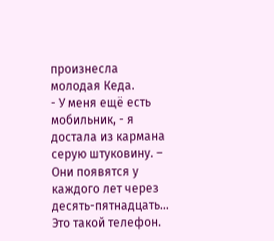произнесла молодая Кеда.
- У меня ещё есть мобильник, - я достала из кармана серую штуковину. – Они появятся у каждого лет через десять-пятнадцать… Это такой телефон.